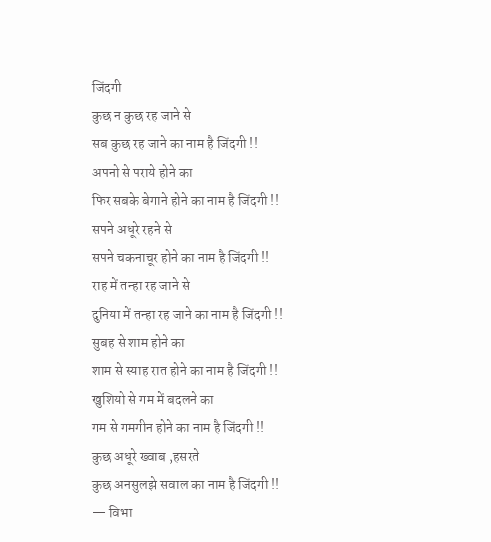जिंदगी
कुछ न कुछ रह जाने से
सब कुछ रह जाने का नाम है जिंदगी !!
अपनो से पराये होने का
फिर सबके बेगाने होने का नाम है जिंदगी !!
सपने अधूरे रहने से
सपने चकनाचूर होने का नाम है जिंदगी !!
राह में तन्हा रह जाने से
दुनिया में तन्हा रह जाने का नाम है जिंदगी !!
सुबह से शाम होने का
शाम से स्याह रात होने का नाम है जिंदगी !!
खुशियो से गम में बदलने का
गम से गमगीन होने का नाम है जिंदगी !!
कुछ अधूरे ख्वाब ,हसरते
कुछ अनसुलझे सवाल का नाम है जिंदगी !!
— विभा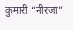कुमारी “नीरजा”